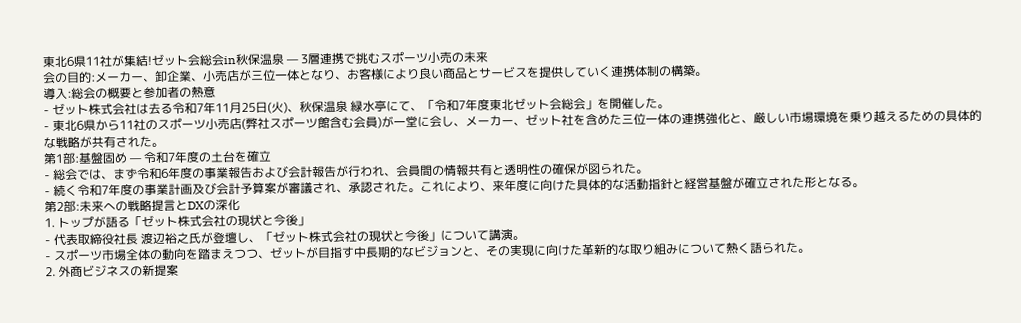東北6県11社が集結!ゼット会総会in秋保温泉 — 3層連携で挑むスポーツ小売の未来
会の目的:メーカー、卸企業、小売店が三位一体となり、お客様により良い商品とサービスを提供していく連携体制の構築。
導入:総会の概要と参加者の熱意
- ゼット株式会社は去る令和7年11月25日(火)、秋保温泉 緑水亭にて、「令和7年度東北ゼット会総会」を開催した。
- 東北6県から11社のスポーツ小売店(弊社スポーツ館含む会員)が一堂に会し、メーカー、ゼット社を含めた三位一体の連携強化と、厳しい市場環境を乗り越えるための具体的な戦略が共有された。
第1部:基盤固め — 令和7年度の土台を確立
- 総会では、まず令和6年度の事業報告および会計報告が行われ、会員間の情報共有と透明性の確保が図られた。
- 続く令和7年度の事業計画及び会計予算案が審議され、承認された。これにより、来年度に向けた具体的な活動指針と経営基盤が確立された形となる。
第2部:未来への戦略提言とDXの深化
1. トップが語る「ゼット株式会社の現状と今後」
- 代表取締役社長 渡辺裕之氏が登壇し、「ゼット株式会社の現状と今後」について講演。
- スポーツ市場全体の動向を踏まえつつ、ゼットが目指す中長期的なビジョンと、その実現に向けた革新的な取り組みについて熱く語られた。
2. 外商ビジネスの新提案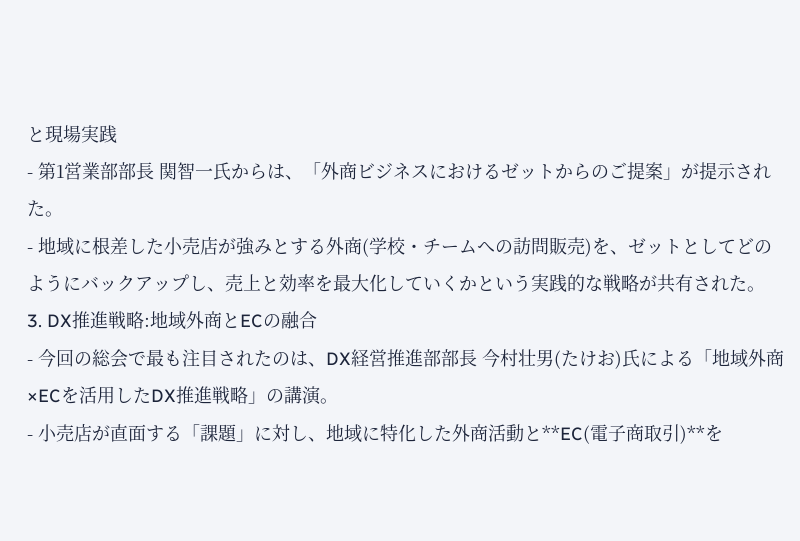と現場実践
- 第1営業部部長 関智一氏からは、「外商ビジネスにおけるゼットからのご提案」が提示された。
- 地域に根差した小売店が強みとする外商(学校・チームへの訪問販売)を、ゼットとしてどのようにバックアップし、売上と効率を最大化していくかという実践的な戦略が共有された。
3. DX推進戦略:地域外商とECの融合
- 今回の総会で最も注目されたのは、DX経営推進部部長 今村壮男(たけお)氏による「地域外商×ECを活用したDX推進戦略」の講演。
- 小売店が直面する「課題」に対し、地域に特化した外商活動と**EC(電子商取引)**を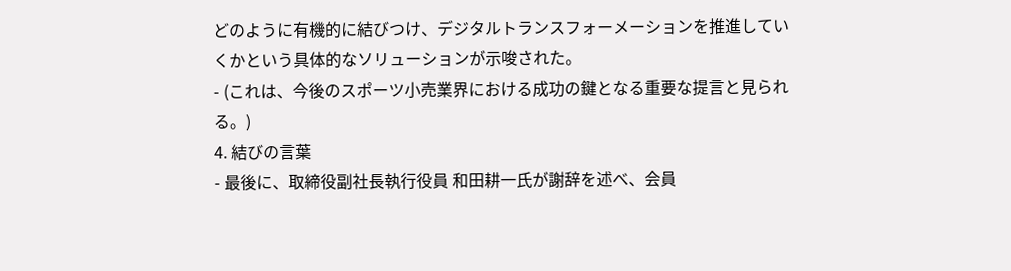どのように有機的に結びつけ、デジタルトランスフォーメーションを推進していくかという具体的なソリューションが示唆された。
- (これは、今後のスポーツ小売業界における成功の鍵となる重要な提言と見られる。)
4. 結びの言葉
- 最後に、取締役副社長執行役員 和田耕一氏が謝辞を述べ、会員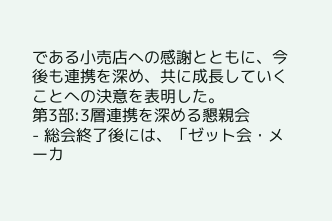である小売店への感謝とともに、今後も連携を深め、共に成長していくことへの決意を表明した。
第3部:3層連携を深める懇親会
- 総会終了後には、「ゼット会・メーカ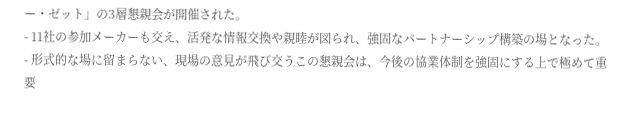ー・ゼット」の3層懇親会が開催された。
- 11社の参加メーカーも交え、活発な情報交換や親睦が図られ、強固なパートナーシップ構築の場となった。
- 形式的な場に留まらない、現場の意見が飛び交うこの懇親会は、今後の協業体制を強固にする上で極めて重要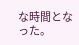な時間となった。